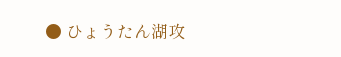● ひょうたん湖攻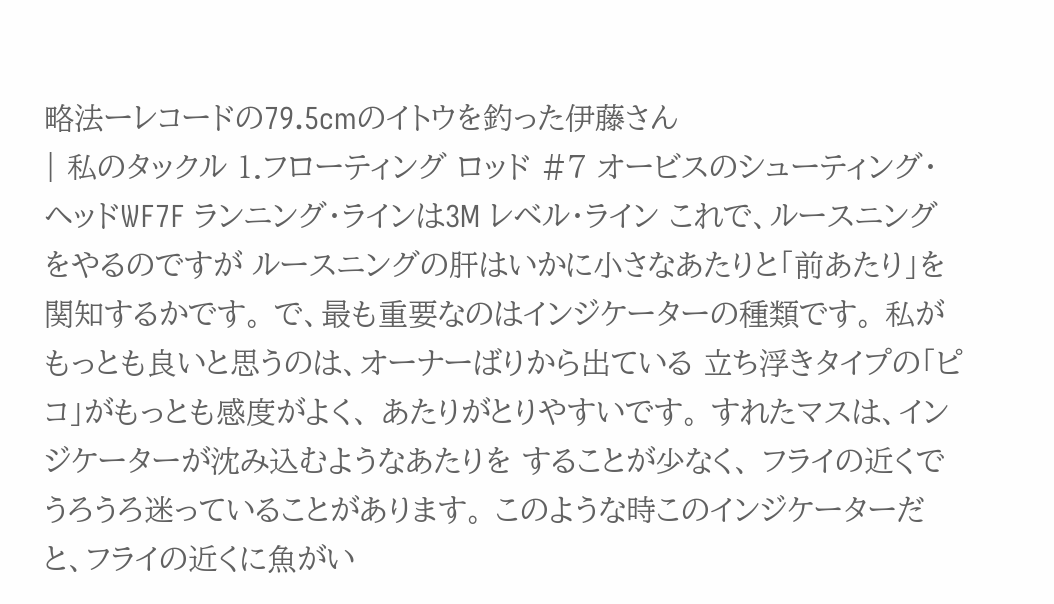略法ーレコードの79.5cmのイトウを釣った伊藤さん
| 私のタックル 1.フローティング ロッド #7 オービスのシューティング・ヘッドWF7F ランニング・ラインは3M レベル・ライン これで、ルースニングをやるのですが ルースニングの肝はいかに小さなあたりと「前あたり」を 関知するかです。 で、最も重要なのはインジケーターの種類です。 私がもっとも良いと思うのは、オーナーばりから出ている 立ち浮きタイプの「ピコ」がもっとも感度がよく、 あたりがとりやすいです。 すれたマスは、インジケーターが沈み込むようなあたりを することが少なく、 フライの近くでうろうろ迷っていることがあります。 このような時このインジケーターだと、フライの近くに魚がい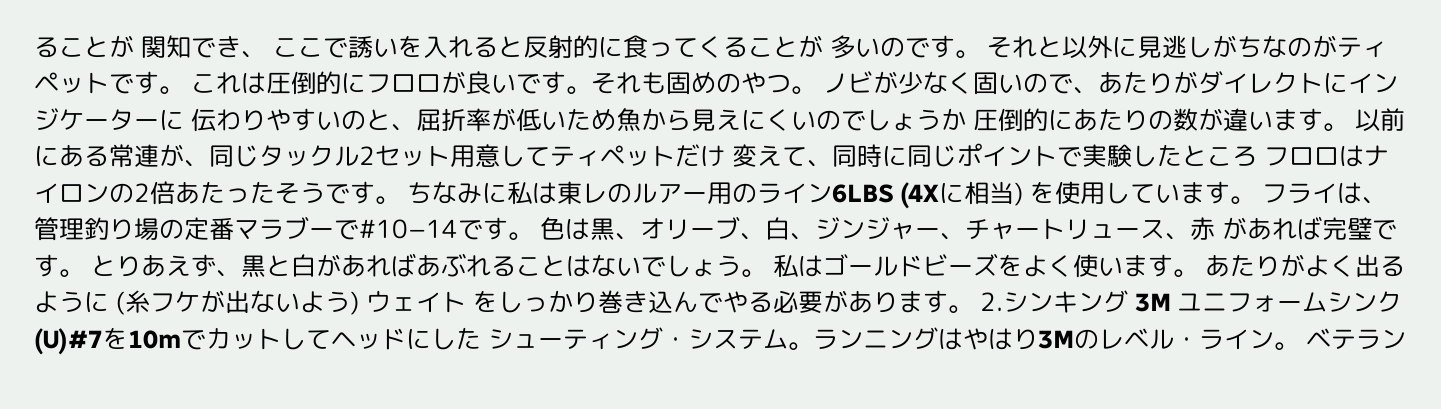ることが 関知でき、 ここで誘いを入れると反射的に食ってくることが 多いのです。 それと以外に見逃しがちなのがティペットです。 これは圧倒的にフロロが良いです。それも固めのやつ。 ノビが少なく固いので、あたりがダイレクトにインジケーターに 伝わりやすいのと、屈折率が低いため魚から見えにくいのでしょうか 圧倒的にあたりの数が違います。 以前にある常連が、同じタックル2セット用意してティペットだけ 変えて、同時に同じポイントで実験したところ フロロはナイロンの2倍あたったそうです。 ちなみに私は東レのルアー用のライン6LBS (4Xに相当) を使用しています。 フライは、管理釣り場の定番マラブーで#10−14です。 色は黒、オリーブ、白、ジンジャー、チャートリュース、赤 があれば完璧です。 とりあえず、黒と白があればあぶれることはないでしょう。 私はゴールドビーズをよく使います。 あたりがよく出るように (糸フケが出ないよう) ウェイト をしっかり巻き込んでやる必要があります。 2.シンキング 3M ユニフォームシンク(U)#7を10mでカットしてヘッドにした シューティング・システム。ランニングはやはり3Mのレベル・ライン。 ベテラン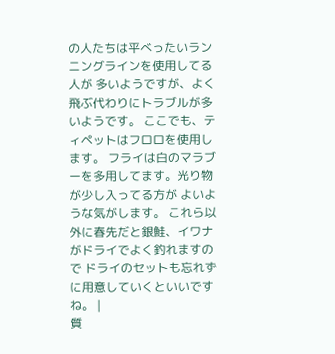の人たちは平べったいランニングラインを使用してる人が 多いようですが、よく飛ぶ代わりにトラブルが多いようです。 ここでも、ティペットはフロロを使用します。 フライは白のマラブーを多用してます。光り物が少し入ってる方が よいような気がします。 これら以外に春先だと銀鮭、イワナがドライでよく釣れますので ドライのセットも忘れずに用意していくといいですね。 |
質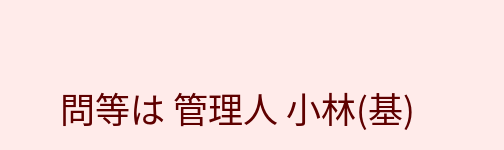問等は 管理人 小林(基)